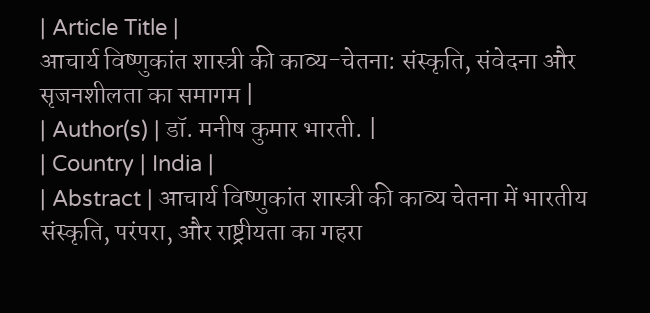| Article Title |
आचार्य विष्णुकांत शास्त्री की काव्य-चेतना: संस्कृति, संवेदना और सृजनशीलता का समागम |
| Author(s) | डॉ. मनीष कुमार भारती. |
| Country | India |
| Abstract | आचार्य विष्णुकांत शास्त्री की काव्य चेतना में भारतीय संस्कृति, परंपरा, और राष्ट्रीयता का गहरा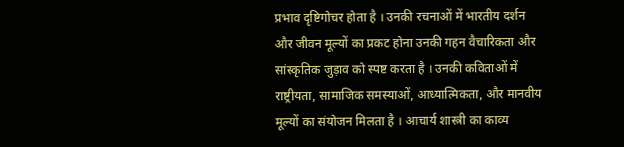प्रभाव दृष्टिगोचर होता है । उनकी रचनाओं में भारतीय दर्शन और जीवन मूल्यों का प्रकट होना उनकी गहन वैचारिकता और सांस्कृतिक जुड़ाव को स्पष्ट करता है । उनकी कविताओं में राष्ट्रीयता, सामाजिक समस्याओं, आध्यात्मिकता, और मानवीय मूल्यों का संयोजन मिलता है । आचार्य शास्त्री का काव्य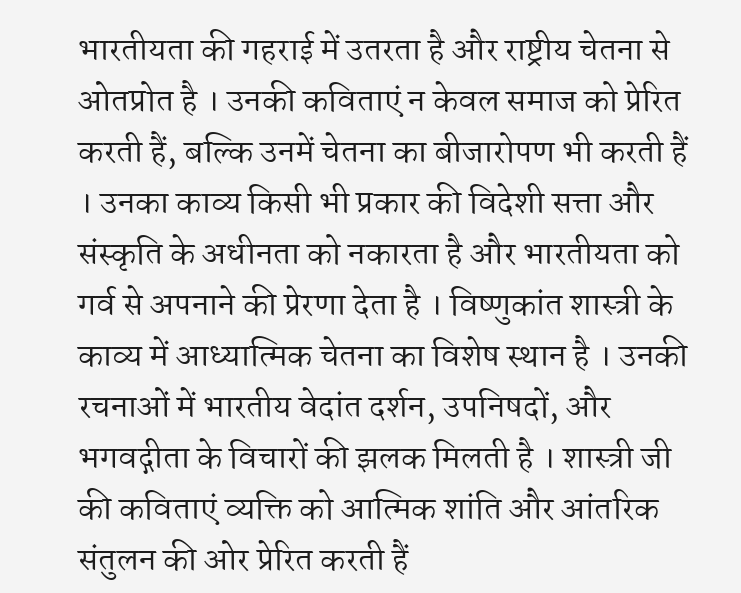भारतीयता की गहराई में उतरता है और राष्ट्रीय चेतना से ओतप्रोत है । उनकी कविताएं न केवल समाज को प्रेरित करती हैं, बल्कि उनमें चेतना का बीजारोपण भी करती हैं । उनका काव्य किसी भी प्रकार की विदेशी सत्ता और संस्कृति के अधीनता को नकारता है और भारतीयता को गर्व से अपनाने की प्रेरणा देता है । विष्णुकांत शास्त्री के काव्य में आध्यात्मिक चेतना का विशेष स्थान है । उनकी रचनाओं में भारतीय वेदांत दर्शन, उपनिषदों, और भगवद्गीता के विचारों की झलक मिलती है । शास्त्री जी की कविताएं व्यक्ति को आत्मिक शांति और आंतरिक संतुलन की ओर प्रेरित करती हैं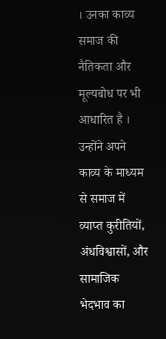। उनका काव्य समाज की नैतिकता और मूल्यबोध पर भी आधारित है । उन्होंने अपने काव्य के माध्यम से समाज में व्याप्त कुरीतियों, अंधविश्वासों, और सामाजिक भेदभाव का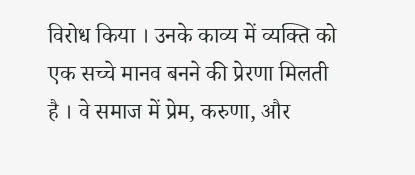विरोध किया । उनके काव्य में व्यक्ति को एक सच्चे मानव बनने की प्रेरणा मिलती है । वे समाज में प्रेम, करुणा, और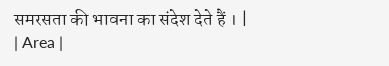समरसता की भावना का संदेश देते हैं । |
| Area |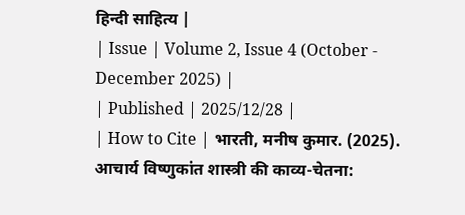हिन्दी साहित्य |
| Issue | Volume 2, Issue 4 (October - December 2025) |
| Published | 2025/12/28 |
| How to Cite | भारती, मनीष कुमार. (2025). आचार्य विष्णुकांत शास्त्री की काव्य-चेतना: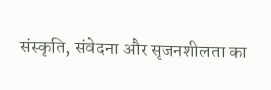संस्कृति, संवेदना और सृजनशीलता का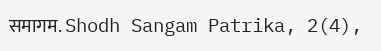समागम. Shodh Sangam Patrika, 2(4),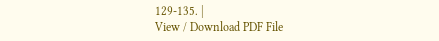129-135. |
View / Download PDF File